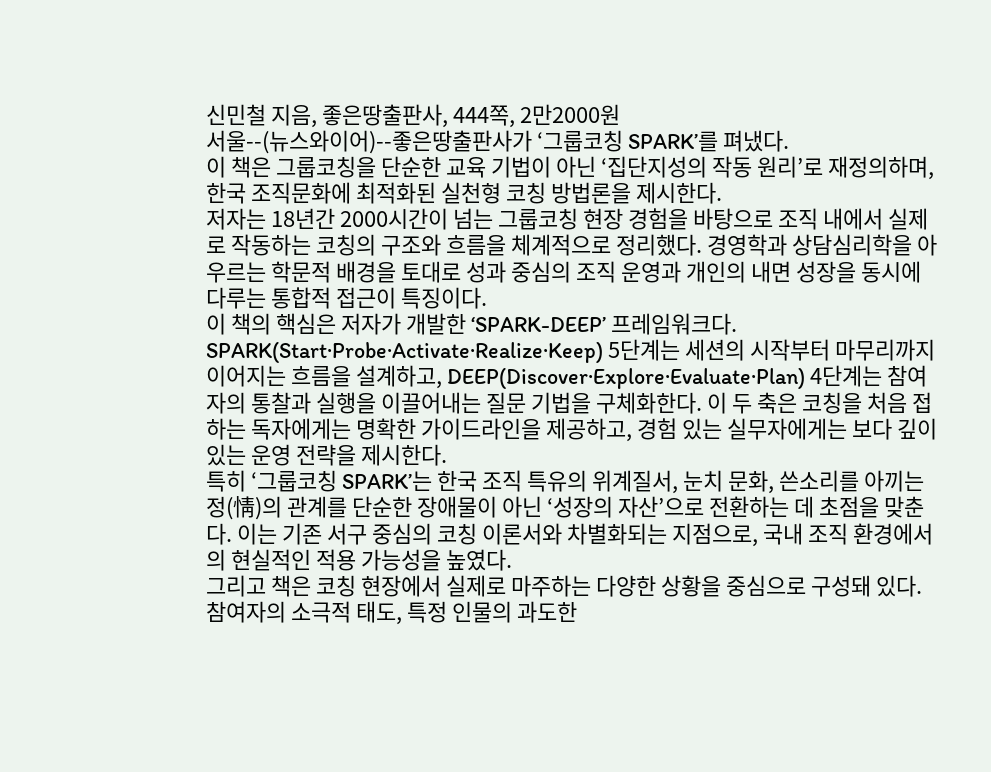신민철 지음, 좋은땅출판사, 444쪽, 2만2000원
서울--(뉴스와이어)--좋은땅출판사가 ‘그룹코칭 SPARK’를 펴냈다.
이 책은 그룹코칭을 단순한 교육 기법이 아닌 ‘집단지성의 작동 원리’로 재정의하며, 한국 조직문화에 최적화된 실천형 코칭 방법론을 제시한다.
저자는 18년간 2000시간이 넘는 그룹코칭 현장 경험을 바탕으로 조직 내에서 실제로 작동하는 코칭의 구조와 흐름을 체계적으로 정리했다. 경영학과 상담심리학을 아우르는 학문적 배경을 토대로 성과 중심의 조직 운영과 개인의 내면 성장을 동시에 다루는 통합적 접근이 특징이다.
이 책의 핵심은 저자가 개발한 ‘SPARK-DEEP’ 프레임워크다. SPARK(Start·Probe·Activate·Realize·Keep) 5단계는 세션의 시작부터 마무리까지 이어지는 흐름을 설계하고, DEEP(Discover·Explore·Evaluate·Plan) 4단계는 참여자의 통찰과 실행을 이끌어내는 질문 기법을 구체화한다. 이 두 축은 코칭을 처음 접하는 독자에게는 명확한 가이드라인을 제공하고, 경험 있는 실무자에게는 보다 깊이 있는 운영 전략을 제시한다.
특히 ‘그룹코칭 SPARK’는 한국 조직 특유의 위계질서, 눈치 문화, 쓴소리를 아끼는 정(情)의 관계를 단순한 장애물이 아닌 ‘성장의 자산’으로 전환하는 데 초점을 맞춘다. 이는 기존 서구 중심의 코칭 이론서와 차별화되는 지점으로, 국내 조직 환경에서의 현실적인 적용 가능성을 높였다.
그리고 책은 코칭 현장에서 실제로 마주하는 다양한 상황을 중심으로 구성돼 있다. 참여자의 소극적 태도, 특정 인물의 과도한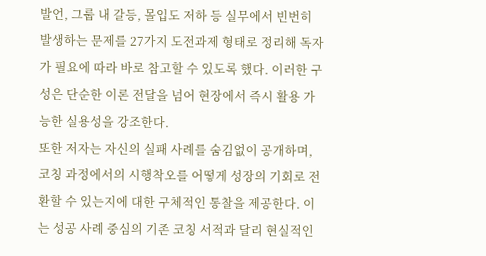발언, 그룹 내 갈등, 몰입도 저하 등 실무에서 빈번히 발생하는 문제를 27가지 도전과제 형태로 정리해 독자가 필요에 따라 바로 참고할 수 있도록 했다. 이러한 구성은 단순한 이론 전달을 넘어 현장에서 즉시 활용 가능한 실용성을 강조한다.
또한 저자는 자신의 실패 사례를 숨김없이 공개하며, 코칭 과정에서의 시행착오를 어떻게 성장의 기회로 전환할 수 있는지에 대한 구체적인 통찰을 제공한다. 이는 성공 사례 중심의 기존 코칭 서적과 달리 현실적인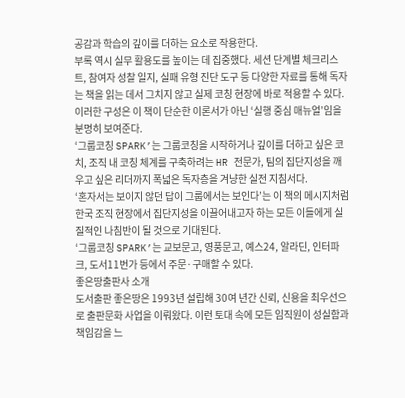공감과 학습의 깊이를 더하는 요소로 작용한다.
부록 역시 실무 활용도를 높이는 데 집중했다. 세션 단계별 체크리스트, 참여자 성찰 일지, 실패 유형 진단 도구 등 다양한 자료를 통해 독자는 책을 읽는 데서 그치지 않고 실제 코칭 현장에 바로 적용할 수 있다. 이러한 구성은 이 책이 단순한 이론서가 아닌 ‘실행 중심 매뉴얼’임을 분명히 보여준다.
‘그룹코칭 SPARK’는 그룹코칭을 시작하거나 깊이를 더하고 싶은 코치, 조직 내 코칭 체계를 구축하려는 HR 전문가, 팀의 집단지성을 깨우고 싶은 리더까지 폭넓은 독자층을 겨냥한 실전 지침서다.
‘혼자서는 보이지 않던 답이 그룹에서는 보인다’는 이 책의 메시지처럼 한국 조직 현장에서 집단지성을 이끌어내고자 하는 모든 이들에게 실질적인 나침반이 될 것으로 기대된다.
‘그룹코칭 SPARK’는 교보문고, 영풍문고, 예스24, 알라딘, 인터파크, 도서11번가 등에서 주문·구매할 수 있다.
좋은땅출판사 소개
도서출판 좋은땅은 1993년 설립해 30여 년간 신뢰, 신용을 최우선으로 출판문화 사업을 이뤄왔다. 이런 토대 속에 모든 임직원이 성실함과 책임감을 느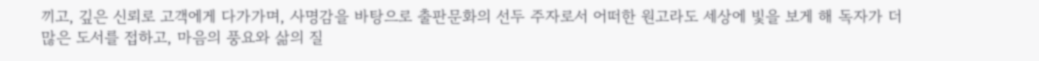끼고, 깊은 신뢰로 고객에게 다가가며, 사명감을 바탕으로 출판문화의 선두 주자로서 어떠한 원고라도 세상에 빛을 보게 해 독자가 더 많은 도서를 접하고, 마음의 풍요와 삶의 질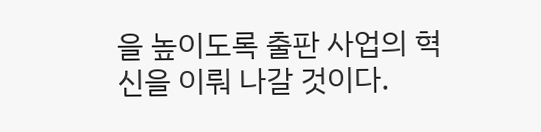을 높이도록 출판 사업의 혁신을 이뤄 나갈 것이다.